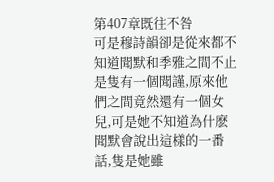第407章既往不咎
可是穆詩韻卻是從來都不知道聞默和季雅之間不止是隻有一個聞謹,原來他們之間竟然還有一個女兒,可是她不知道為什麽聞默會說出這樣的一番話,隻是她雖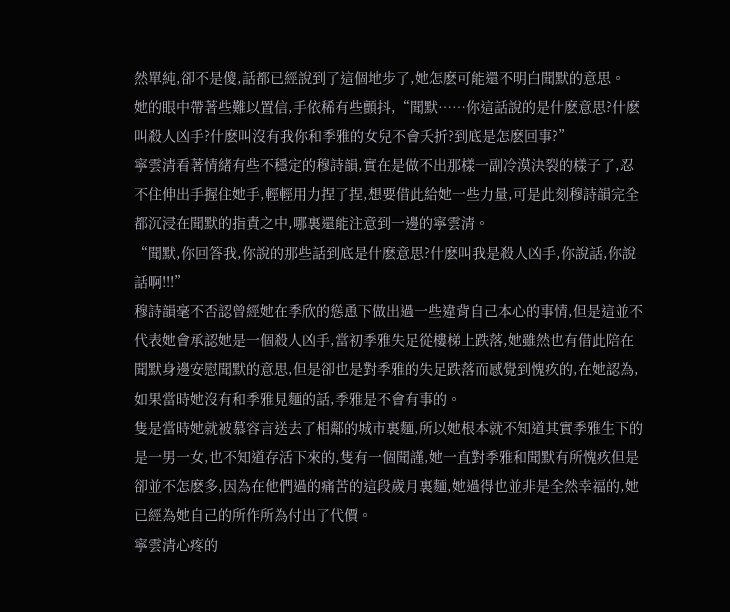然單純,卻不是傻,話都已經說到了這個地步了,她怎麽可能還不明白聞默的意思。
她的眼中帶著些難以置信,手依稀有些顫抖,“聞默……你這話說的是什麽意思?什麽叫殺人凶手?什麽叫沒有我你和季雅的女兒不會夭折?到底是怎麽回事?”
寧雲清看著情緒有些不穩定的穆詩韻,實在是做不出那樣一副冷漠決裂的樣子了,忍不住伸出手握住她手,輕輕用力捏了捏,想要借此給她一些力量,可是此刻穆詩韻完全都沉浸在聞默的指責之中,哪裏還能注意到一邊的寧雲清。
“聞默,你回答我,你說的那些話到底是什麽意思?什麽叫我是殺人凶手,你說話,你說話啊!!!”
穆詩韻毫不否認曾經她在季欣的慫恿下做出過一些違背自己本心的事情,但是這並不代表她會承認她是一個殺人凶手,當初季雅失足從樓梯上跌落,她雖然也有借此陪在聞默身邊安慰聞默的意思,但是卻也是對季雅的失足跌落而感覺到愧疚的,在她認為,如果當時她沒有和季雅見麵的話,季雅是不會有事的。
隻是當時她就被慕容言送去了相鄰的城市裏麵,所以她根本就不知道其實季雅生下的是一男一女,也不知道存活下來的,隻有一個聞謹,她一直對季雅和聞默有所愧疚但是卻並不怎麽多,因為在他們過的痛苦的這段歲月裏麵,她過得也並非是全然幸福的,她已經為她自己的所作所為付出了代價。
寧雲清心疼的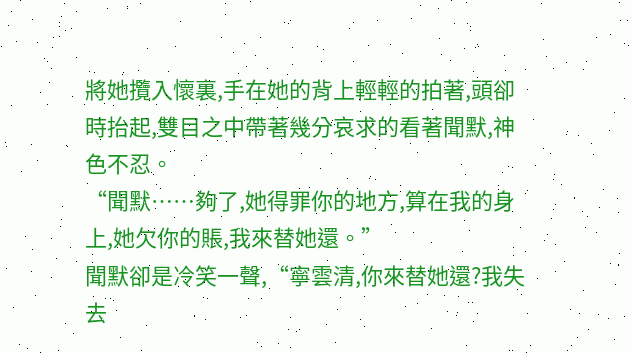將她攬入懷裏,手在她的背上輕輕的拍著,頭卻時抬起,雙目之中帶著幾分哀求的看著聞默,神色不忍。
“聞默……夠了,她得罪你的地方,算在我的身上,她欠你的賬,我來替她還。”
聞默卻是冷笑一聲,“寧雲清,你來替她還?我失去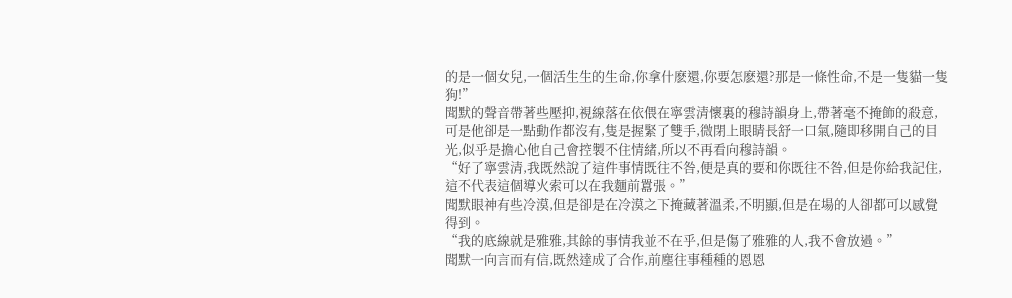的是一個女兒,一個活生生的生命,你拿什麽還,你要怎麽還?那是一條性命,不是一隻貓一隻狗!”
聞默的聲音帶著些壓抑,視線落在依偎在寧雲清懷裏的穆詩韻身上,帶著毫不掩飾的殺意,可是他卻是一點動作都沒有,隻是握緊了雙手,微閉上眼睛長舒一口氣,隨即移開自己的目光,似乎是擔心他自己會控製不住情緒,所以不再看向穆詩韻。
“好了寧雲清,我既然說了這件事情既往不咎,便是真的要和你既往不咎,但是你給我記住,這不代表這個導火索可以在我麵前囂張。”
聞默眼神有些冷漠,但是卻是在冷漠之下掩藏著溫柔,不明顯,但是在場的人卻都可以感覺得到。
“我的底線就是雅雅,其餘的事情我並不在乎,但是傷了雅雅的人,我不會放過。”
聞默一向言而有信,既然達成了合作,前塵往事種種的恩恩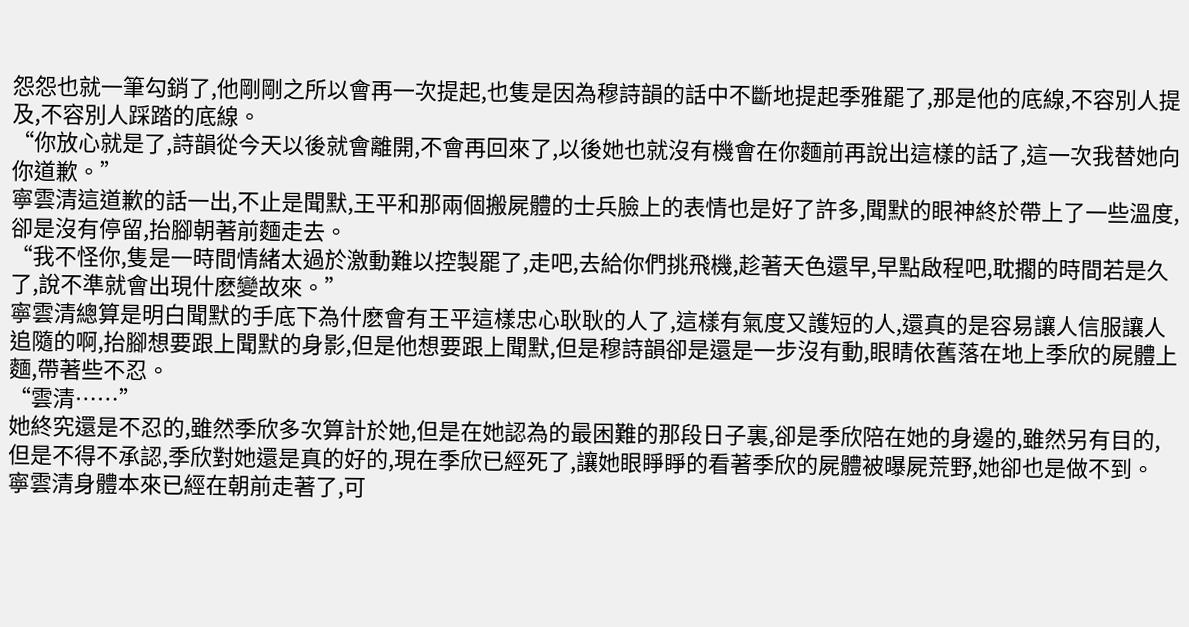怨怨也就一筆勾銷了,他剛剛之所以會再一次提起,也隻是因為穆詩韻的話中不斷地提起季雅罷了,那是他的底線,不容別人提及,不容別人踩踏的底線。
“你放心就是了,詩韻從今天以後就會離開,不會再回來了,以後她也就沒有機會在你麵前再說出這樣的話了,這一次我替她向你道歉。”
寧雲清這道歉的話一出,不止是聞默,王平和那兩個搬屍體的士兵臉上的表情也是好了許多,聞默的眼神終於帶上了一些溫度,卻是沒有停留,抬腳朝著前麵走去。
“我不怪你,隻是一時間情緒太過於激動難以控製罷了,走吧,去給你們挑飛機,趁著天色還早,早點啟程吧,耽擱的時間若是久了,說不準就會出現什麽變故來。”
寧雲清總算是明白聞默的手底下為什麽會有王平這樣忠心耿耿的人了,這樣有氣度又護短的人,還真的是容易讓人信服讓人追隨的啊,抬腳想要跟上聞默的身影,但是他想要跟上聞默,但是穆詩韻卻是還是一步沒有動,眼睛依舊落在地上季欣的屍體上麵,帶著些不忍。
“雲清……”
她終究還是不忍的,雖然季欣多次算計於她,但是在她認為的最困難的那段日子裏,卻是季欣陪在她的身邊的,雖然另有目的,但是不得不承認,季欣對她還是真的好的,現在季欣已經死了,讓她眼睜睜的看著季欣的屍體被曝屍荒野,她卻也是做不到。
寧雲清身體本來已經在朝前走著了,可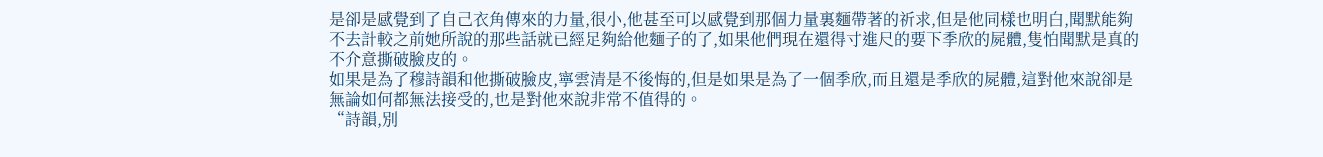是卻是感覺到了自己衣角傳來的力量,很小,他甚至可以感覺到那個力量裏麵帶著的祈求,但是他同樣也明白,聞默能夠不去計較之前她所說的那些話就已經足夠給他麵子的了,如果他們現在還得寸進尺的要下季欣的屍體,隻怕聞默是真的不介意撕破臉皮的。
如果是為了穆詩韻和他撕破臉皮,寧雲清是不後悔的,但是如果是為了一個季欣,而且還是季欣的屍體,這對他來說卻是無論如何都無法接受的,也是對他來說非常不值得的。
“詩韻,別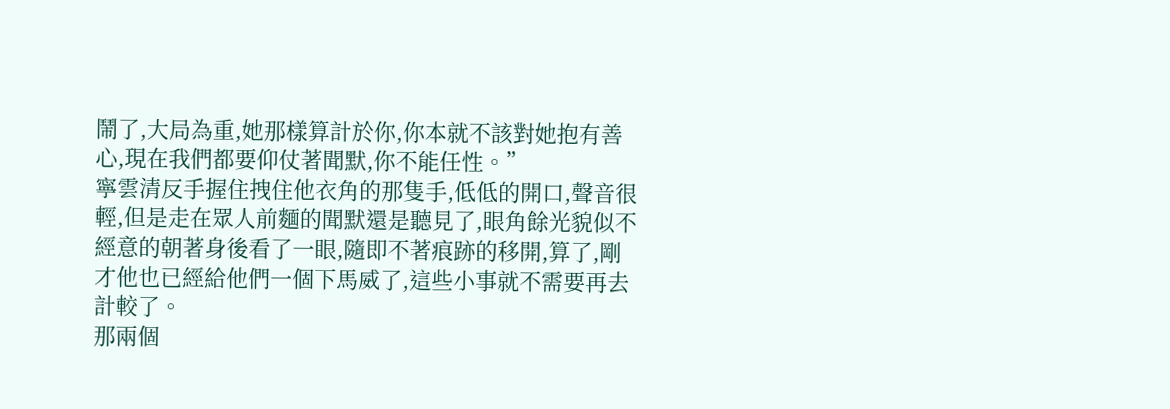鬧了,大局為重,她那樣算計於你,你本就不該對她抱有善心,現在我們都要仰仗著聞默,你不能任性。”
寧雲清反手握住拽住他衣角的那隻手,低低的開口,聲音很輕,但是走在眾人前麵的聞默還是聽見了,眼角餘光貌似不經意的朝著身後看了一眼,隨即不著痕跡的移開,算了,剛才他也已經給他們一個下馬威了,這些小事就不需要再去計較了。
那兩個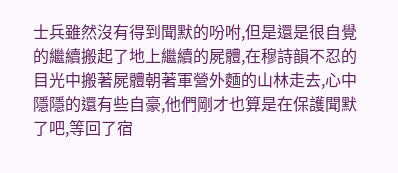士兵雖然沒有得到聞默的吩咐,但是還是很自覺的繼續搬起了地上繼續的屍體,在穆詩韻不忍的目光中搬著屍體朝著軍營外麵的山林走去,心中隱隱的還有些自豪,他們剛才也算是在保護聞默了吧,等回了宿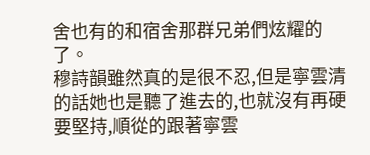舍也有的和宿舍那群兄弟們炫耀的了。
穆詩韻雖然真的是很不忍,但是寧雲清的話她也是聽了進去的,也就沒有再硬要堅持,順從的跟著寧雲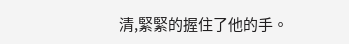清,緊緊的握住了他的手。